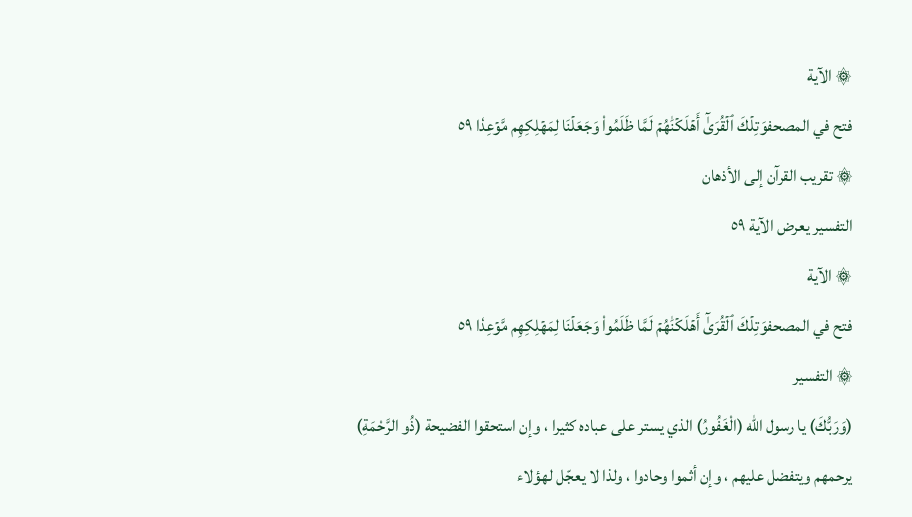۞ الآية
فتح في المصحفوَتِلۡكَ ٱلۡقُرَىٰٓ أَهۡلَكۡنَٰهُمۡ لَمَّا ظَلَمُواْ وَجَعَلۡنَا لِمَهۡلِكِهِم مَّوۡعِدٗا ٥٩
۞ تقريب القرآن إلى الأذهان
التفسير يعرض الآية ٥٩
۞ الآية
فتح في المصحفوَتِلۡكَ ٱلۡقُرَىٰٓ أَهۡلَكۡنَٰهُمۡ لَمَّا ظَلَمُواْ وَجَعَلۡنَا لِمَهۡلِكِهِم مَّوۡعِدٗا ٥٩
۞ التفسير
(وَرَبُّكَ) يا رسول الله (الْغَفُورُ) الذي يستر على عباده كثيرا ، وإن استحقوا الفضيحة (ذُو الرَّحْمَةِ) يرحمهم ويتفضل عليهم ، وإن أثموا وحادوا ، ولذا لا يعجّل لهؤلاء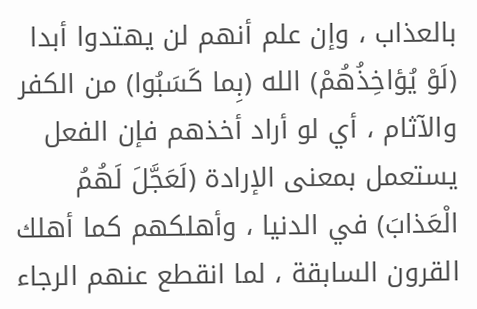بالعذاب ، وإن علم أنهم لن يهتدوا أبدا (لَوْ يُؤاخِذُهُمْ) الله (بِما كَسَبُوا) من الكفر والآثام ، أي لو أراد أخذهم فإن الفعل يستعمل بمعنى الإرادة (لَعَجَّلَ لَهُمُ الْعَذابَ) في الدنيا ، وأهلكهم كما أهلك القرون السابقة ، لما انقطع عنهم الرجاء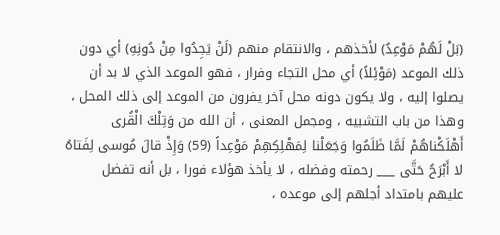(بَلْ لَهُمْ مَوْعِدٌ) لأخذهم ، والانتقام منهم (لَنْ يَجِدُوا مِنْ دُونِهِ) أي دون ذلك الموعد (مَوْئِلاً) أي محل التجاء وفرار ، فهو الموعد الذي لا بد أن يصلوا إليه ، ولا يكون دونه محل آخر يفرون من الموعد إلى ذلك المحل ، وهذا من باب التشبيه ، ومجمل المعنى ، أن الله من وَتِلْكَ الْقُرى أَهْلَكْناهُمْ لَمَّا ظَلَمُوا وَجَعَلْنا لِمَهْلِكِهِمْ مَوْعِداً (59) وَإِذْ قالَ مُوسى لِفَتاهُ لا أَبْرَحُ حَتَّى ___ رحمته وفضله ، لا يأخذ هؤلاء فورا ، بل أنه تفضل عليهم بامتداد أجلهم إلى موعده ،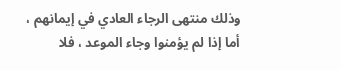وذلك منتهى الرجاء العادي في إيمانهم ، أما إذا لم يؤمنوا وجاء الموعد ، فلا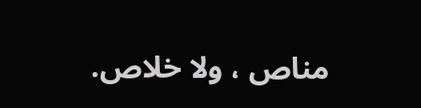مناص ، ولا خلاص.